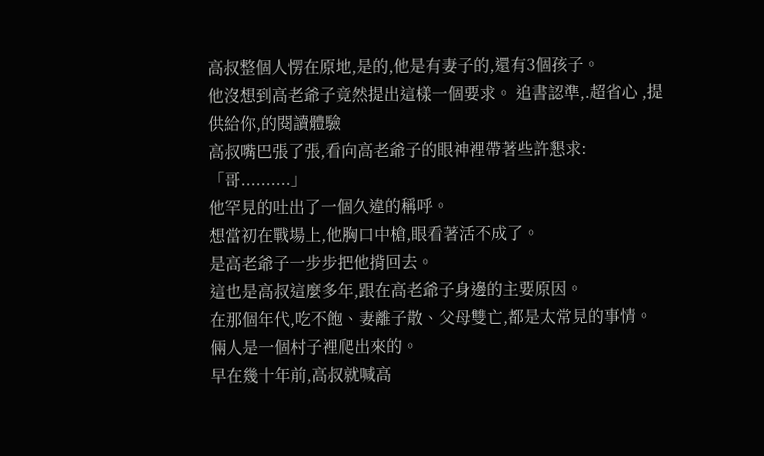高叔整個人愣在原地,是的,他是有妻子的,還有3個孩子。
他沒想到高老爺子竟然提出這樣一個要求。 追書認準,.超省心 ,提供給你,的閱讀體驗
高叔嘴巴張了張,看向高老爺子的眼神裡帶著些許懇求:「哥..........」
他罕見的吐出了一個久違的稱呼。
想當初在戰場上,他胸口中槍,眼看著活不成了。
是高老爺子一步步把他揹回去。
這也是高叔這麼多年,跟在高老爺子身邊的主要原因。
在那個年代,吃不飽、妻離子散、父母雙亡,都是太常見的事情。
倆人是一個村子裡爬出來的。
早在幾十年前,高叔就喊高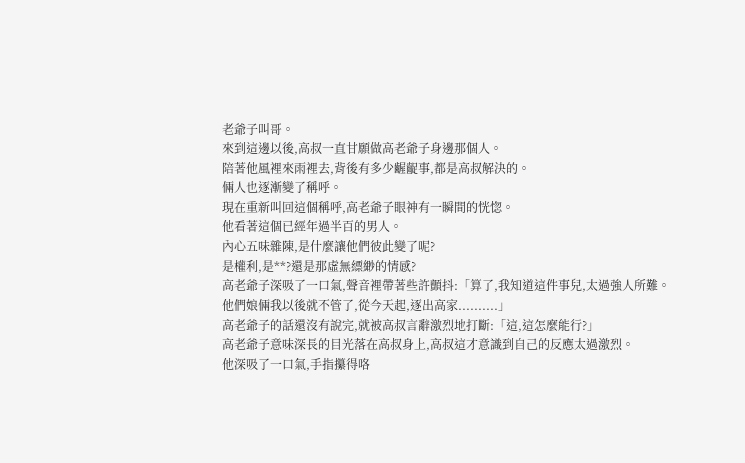老爺子叫哥。
來到這邊以後,高叔一直甘願做高老爺子身邊那個人。
陪著他風裡來雨裡去,背後有多少齷齪事,都是高叔解決的。
倆人也逐漸變了稱呼。
現在重新叫回這個稱呼,高老爺子眼神有一瞬間的恍惚。
他看著這個已經年過半百的男人。
內心五味雜陳,是什麼讓他們彼此變了呢?
是權利,是**?還是那虛無縹緲的情感?
高老爺子深吸了一口氣,聲音裡帶著些許顫抖:「算了,我知道這件事兒,太過強人所難。
他們娘倆我以後就不管了,從今天起,逐出高家..........」
高老爺子的話還沒有說完,就被高叔言辭激烈地打斷:「這,這怎麼能行?」
高老爺子意味深長的目光落在高叔身上,高叔這才意識到自己的反應太過激烈。
他深吸了一口氣,手指攥得咯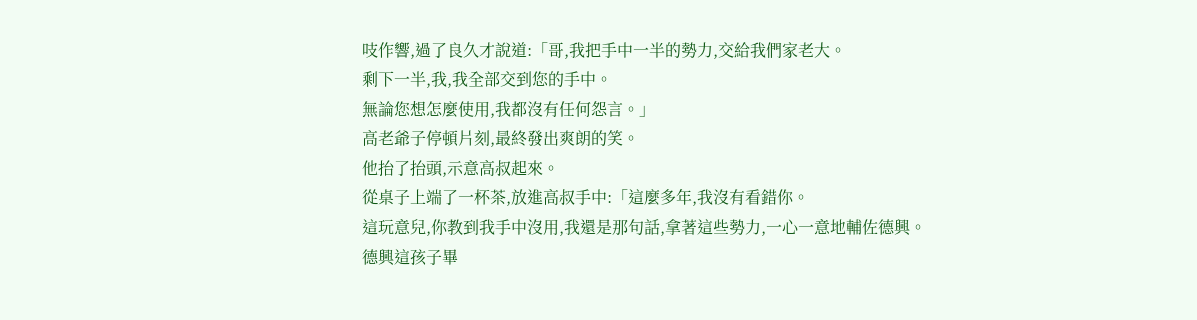吱作響,過了良久才說道:「哥,我把手中一半的勢力,交給我們家老大。
剩下一半,我,我全部交到您的手中。
無論您想怎麼使用,我都沒有任何怨言。」
高老爺子停頓片刻,最終發出爽朗的笑。
他抬了抬頭,示意高叔起來。
從桌子上端了一杯茶,放進高叔手中:「這麼多年,我沒有看錯你。
這玩意兒,你教到我手中沒用,我還是那句話,拿著這些勢力,一心一意地輔佐德興。
德興這孩子畢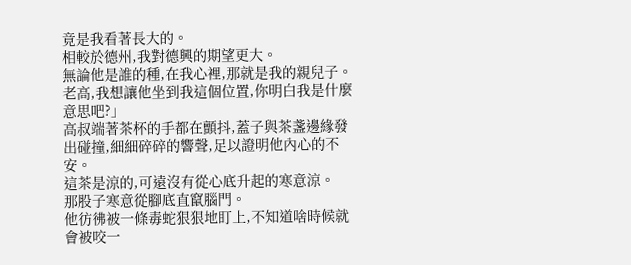竟是我看著長大的。
相較於德州,我對德興的期望更大。
無論他是誰的種,在我心裡,那就是我的親兒子。
老高,我想讓他坐到我這個位置,你明白我是什麼意思吧?」
高叔端著茶杯的手都在顫抖,蓋子與茶盞邊緣發出碰撞,細細碎碎的響聲,足以證明他內心的不安。
這茶是涼的,可遠沒有從心底升起的寒意涼。
那股子寒意從腳底直竄腦門。
他彷彿被一條毒蛇狠狠地盯上,不知道啥時候就會被咬一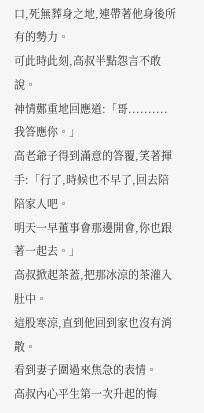口,死無葬身之地,連帶著他身後所有的勢力。
可此時此刻,高叔半點怨言不敢說。
神情鄭重地回應道:「哥..........我答應你。」
高老爺子得到滿意的答覆,笑著揮手:「行了,時候也不早了,回去陪陪家人吧。
明天一早董事會那邊開會,你也跟著一起去。」
高叔掀起茶蓋,把那冰涼的茶灌入肚中。
這股寒涼,直到他回到家也沒有消散。
看到妻子圍過來焦急的表情。
高叔內心平生第一次升起的悔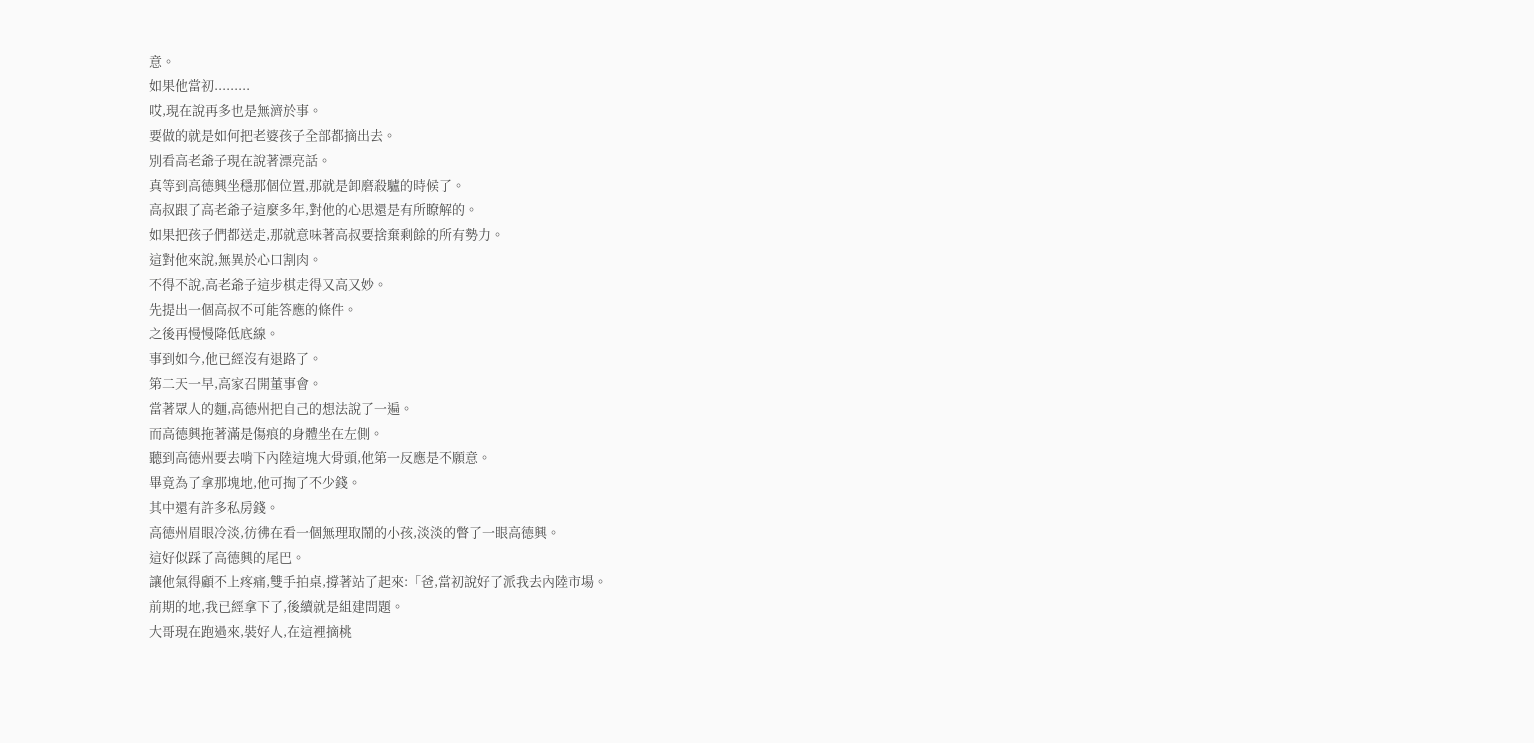意。
如果他當初.........
哎,現在說再多也是無濟於事。
要做的就是如何把老婆孩子全部都摘出去。
別看高老爺子現在說著漂亮話。
真等到高德興坐穩那個位置,那就是卸磨殺驢的時候了。
高叔跟了高老爺子這麼多年,對他的心思還是有所瞭解的。
如果把孩子們都送走,那就意味著高叔要捨棄剩餘的所有勢力。
這對他來說,無異於心口割肉。
不得不說,高老爺子這步棋走得又高又妙。
先提出一個高叔不可能答應的條件。
之後再慢慢降低底線。
事到如今,他已經沒有退路了。
第二天一早,高家召開董事會。
當著眾人的麵,高德州把自己的想法說了一遍。
而高德興拖著滿是傷痕的身體坐在左側。
聽到高德州要去啃下內陸這塊大骨頭,他第一反應是不願意。
畢竟為了拿那塊地,他可掏了不少錢。
其中還有許多私房錢。
高德州眉眼冷淡,彷彿在看一個無理取鬧的小孩,淡淡的瞥了一眼高德興。
這好似踩了高德興的尾巴。
讓他氣得顧不上疼痛,雙手拍桌,撐著站了起來:「爸,當初說好了派我去內陸市場。
前期的地,我已經拿下了,後續就是組建問題。
大哥現在跑過來,裝好人,在這裡摘桃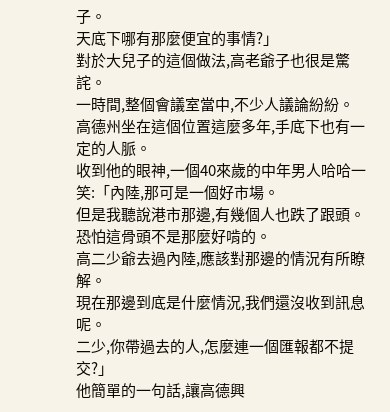子。
天底下哪有那麼便宜的事情?」
對於大兒子的這個做法,高老爺子也很是驚詫。
一時間,整個會議室當中,不少人議論紛紛。
高德州坐在這個位置這麼多年,手底下也有一定的人脈。
收到他的眼神,一個40來歲的中年男人哈哈一笑:「內陸,那可是一個好市場。
但是我聽說港市那邊,有幾個人也跌了跟頭。
恐怕這骨頭不是那麼好啃的。
高二少爺去過內陸,應該對那邊的情況有所瞭解。
現在那邊到底是什麼情況,我們還沒收到訊息呢。
二少,你帶過去的人,怎麼連一個匯報都不提交?」
他簡單的一句話,讓高德興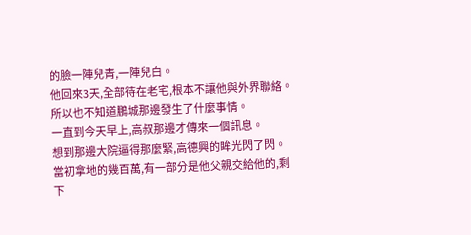的臉一陣兒青,一陣兒白。
他回來3天,全部待在老宅,根本不讓他與外界聯絡。
所以也不知道鵬城那邊發生了什麼事情。
一直到今天早上,高叔那邊才傳來一個訊息。
想到那邊大院逼得那麼緊,高德興的眸光閃了閃。
當初拿地的幾百萬,有一部分是他父親交給他的,剩下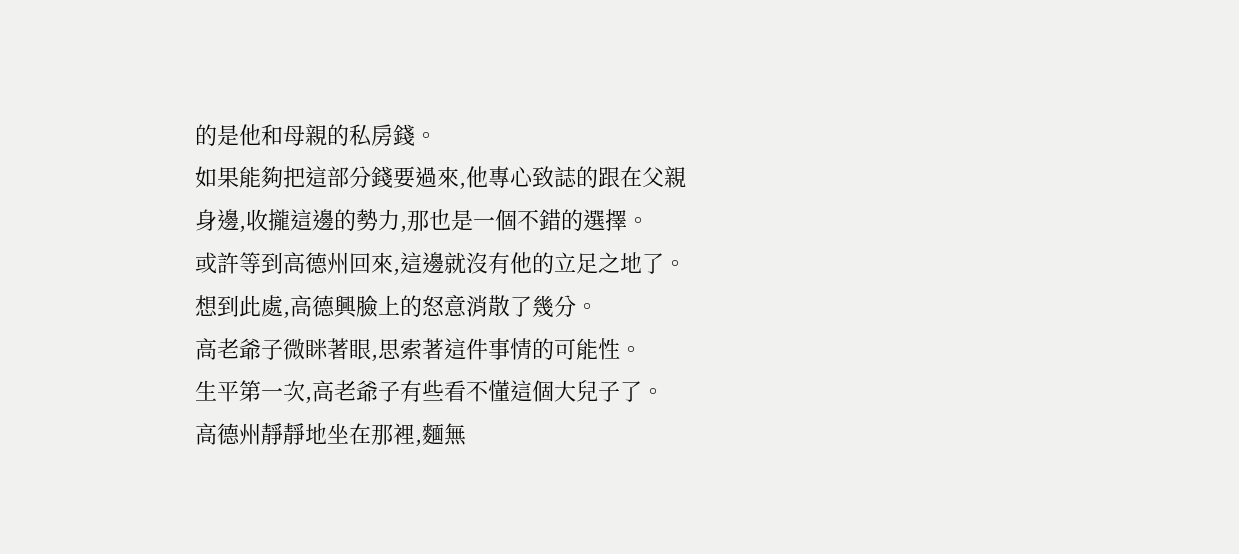的是他和母親的私房錢。
如果能夠把這部分錢要過來,他專心致誌的跟在父親身邊,收攏這邊的勢力,那也是一個不錯的選擇。
或許等到高德州回來,這邊就沒有他的立足之地了。
想到此處,高德興臉上的怒意消散了幾分。
高老爺子微眯著眼,思索著這件事情的可能性。
生平第一次,高老爺子有些看不懂這個大兒子了。
高德州靜靜地坐在那裡,麵無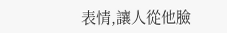表情,讓人從他臉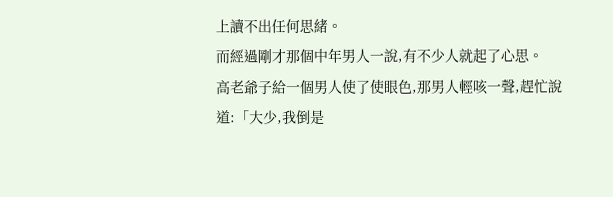上讀不出任何思緒。
而經過剛才那個中年男人一說,有不少人就起了心思。
高老爺子給一個男人使了使眼色,那男人輕咳一聲,趕忙說道:「大少,我倒是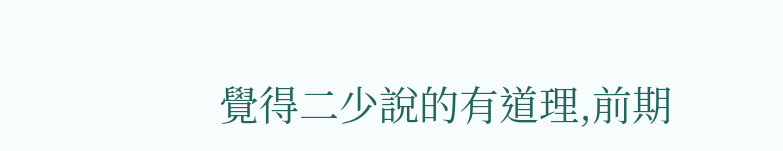覺得二少說的有道理,前期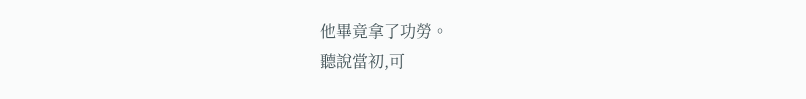他畢竟拿了功勞。
聽說當初,可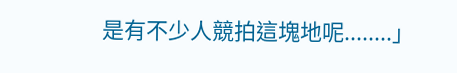是有不少人競拍這塊地呢........」